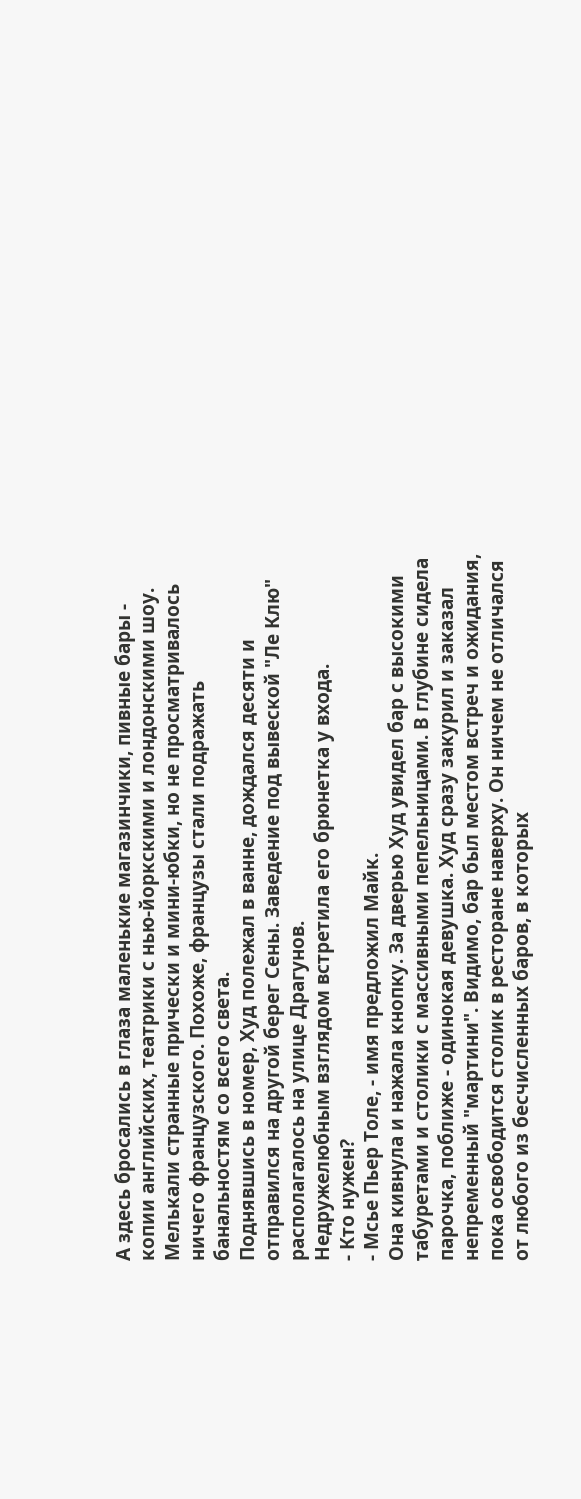А здесь бросались в глаза маленькие магазинчики, пивные бары - копии английских, театрики с нью-йоркскими и лондонскими шоу. Мелькали странные прически и мини-юбки, но не просматривалось ничего французского. Похоже, французы стали подражать банальностям со всего света.
Поднявшись в номер, Худ полежал в ванне, дождался десяти и отправился на другой берег Сены. Заведение под вывеской "Ле Клю" располагалось на улице Драгунов.
Недружелюбным взглядом встретила его брюнетка у входа.
- Кто нужен?
- Мсье Пьер Толе, - имя предложил Майк.
Она кивнула и нажала кнопку. За дверью Худ увидел бар с высокими табуретами и столики с массивными пепельницами. В глубине сидела парочка, поближе - одинокая девушка. Худ сразу закурил и заказал непременный "мартини". Видимо, бар был местом встреч и ожидания, пока освободится столик в ресторане наверху. Он ничем не отличался от любого из бесчисленных баров, в которых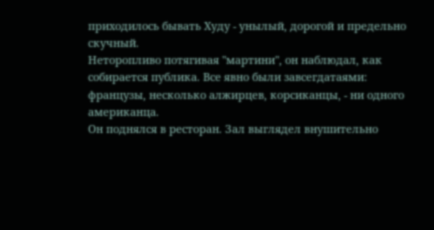приходилось бывать Худу - унылый, дорогой и предельно скучный.
Неторопливо потягивая "мартини", он наблюдал, как собирается публика. Все явно были завсегдатаями: французы, несколько алжирцев, корсиканцы, - ни одного американца.
Он поднялся в ресторан. Зал выглядел внушительно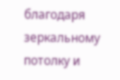благодаря зеркальному потолку и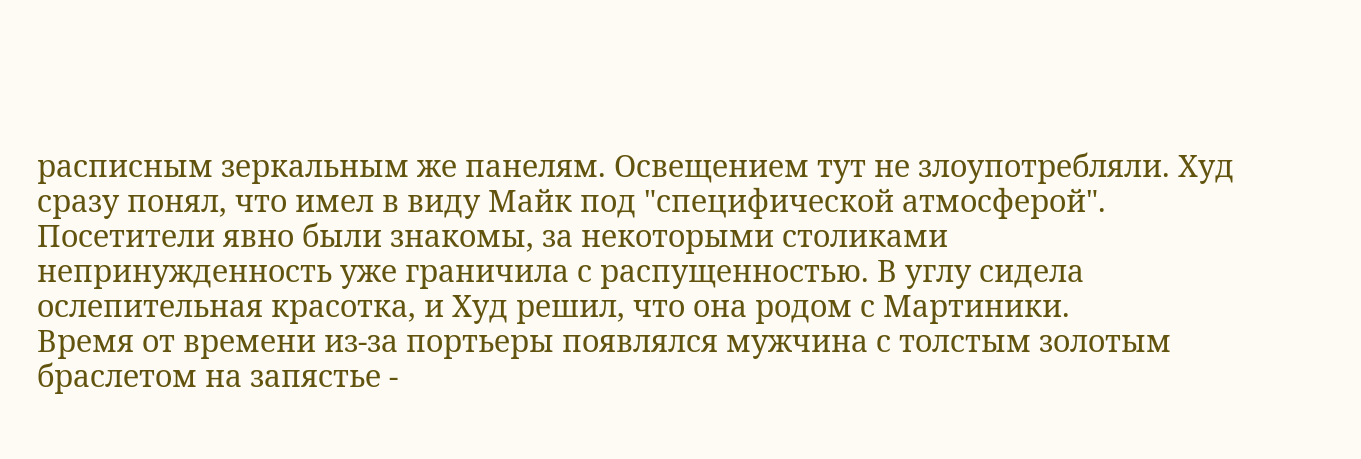расписным зеркальным же панелям. Освещением тут не злоупотребляли. Худ сразу понял, что имел в виду Майк под "специфической атмосферой". Посетители явно были знакомы, за некоторыми столиками непринужденность уже граничила с распущенностью. В углу сидела ослепительная красотка, и Худ решил, что она родом с Мартиники.
Время от времени из-за портьеры появлялся мужчина с толстым золотым браслетом на запястье -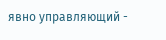явно управляющий -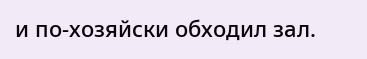и по-хозяйски обходил зал.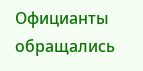Официанты обращались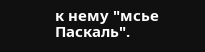к нему "мсье Паскаль".